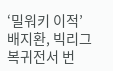‘밀워키 이적’ 배지환, 빅리그 복귀전서 번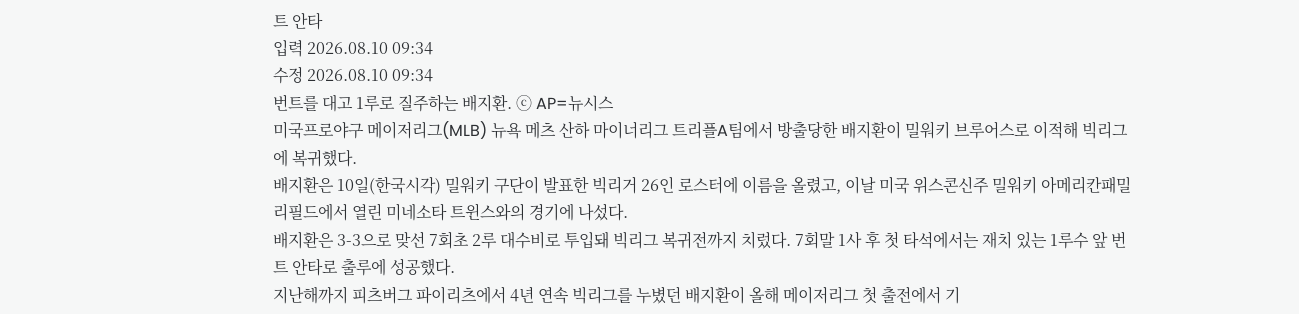트 안타
입력 2026.08.10 09:34
수정 2026.08.10 09:34
번트를 대고 1루로 질주하는 배지환. ⓒ AP=뉴시스
미국프로야구 메이저리그(MLB) 뉴욕 메츠 산하 마이너리그 트리플A팀에서 방출당한 배지환이 밀워키 브루어스로 이적해 빅리그에 복귀했다.
배지환은 10일(한국시각) 밀워키 구단이 발표한 빅리거 26인 로스터에 이름을 올렸고, 이날 미국 위스콘신주 밀워키 아메리칸패밀리필드에서 열린 미네소타 트윈스와의 경기에 나섰다.
배지환은 3-3으로 맞선 7회초 2루 대수비로 투입돼 빅리그 복귀전까지 치렀다. 7회말 1사 후 첫 타석에서는 재치 있는 1루수 앞 번트 안타로 출루에 성공했다.
지난해까지 피츠버그 파이리츠에서 4년 연속 빅리그를 누볐던 배지환이 올해 메이저리그 첫 출전에서 기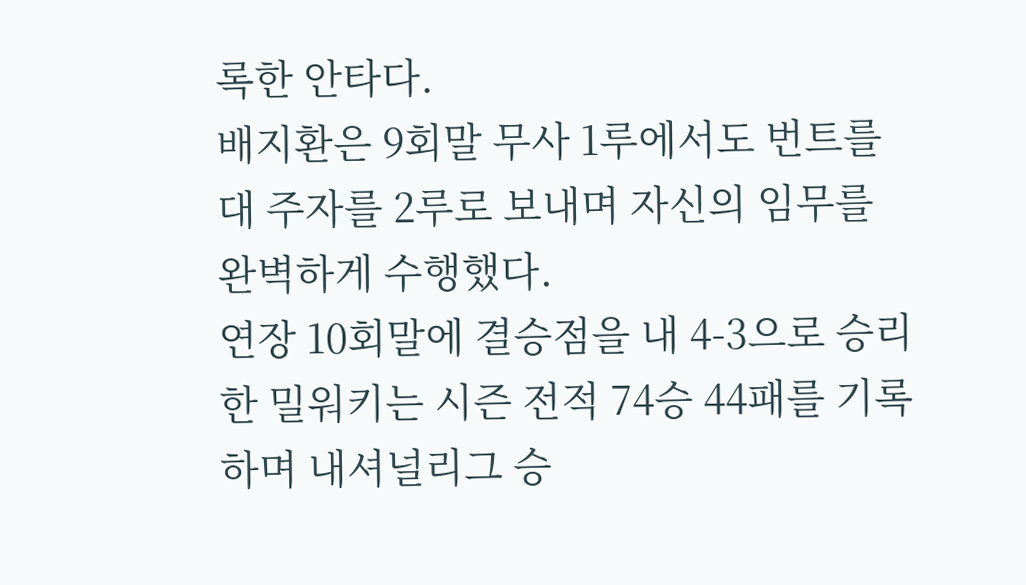록한 안타다.
배지환은 9회말 무사 1루에서도 번트를 대 주자를 2루로 보내며 자신의 임무를 완벽하게 수행했다.
연장 10회말에 결승점을 내 4-3으로 승리한 밀워키는 시즌 전적 74승 44패를 기록하며 내셔널리그 승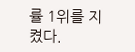률 1위를 지켰다.